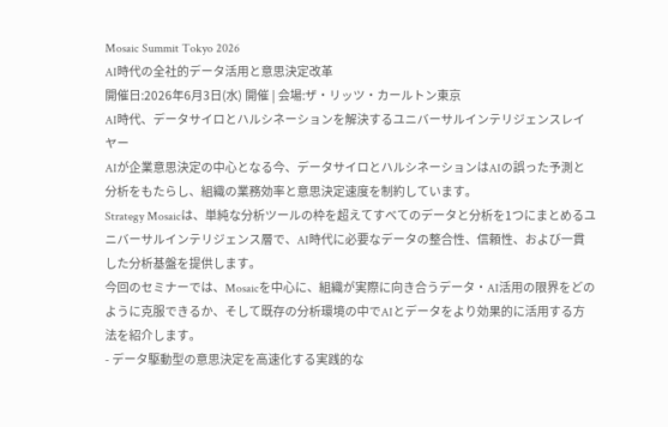Mosaic Summit Tokyo 2026
AI時代の全社的データ活用と意思決定改革
開催日:2026年6月3日(水) 開催 | 会場:ザ・リッツ・カールトン東京
AI時代、データサイロとハルシネーションを解決するユニバーサルインテリジェンスレイヤー
AIが企業意思決定の中心となる今、データサイロとハルシネーションはAIの誤った予測と分析をもたらし、組織の業務効率と意思決定速度を制約しています。
Strategy Mosaicは、単純な分析ツールの枠を超えてすべてのデータと分析を1つにまとめるユニバーサルインテリジェンス層で、AI時代に必要なデータの整合性、信頼性、および一貫した分析基盤を提供します。
今回のセミナーでは、Mosaicを中心に、組織が実際に向き合うデータ・AI活用の限界をどのように克服できるか、そして既存の分析環境の中でAIとデータをより効果的に活用する方法を紹介します。
- データ駆動型の意思決定を高速化する実践的な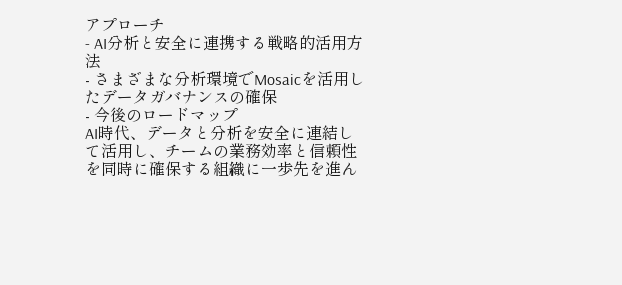アプローチ
- AI分析と安全に連携する戦略的活用方法
- さまざまな分析環境でMosaicを活用したデータガバナンスの確保
- 今後のロードマップ
AI時代、データと分析を安全に連結して活用し、チームの業務効率と信頼性を同時に確保する組織に一歩先を進ん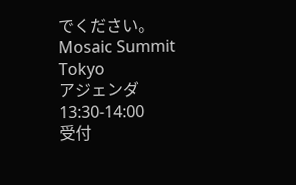でください。
Mosaic Summit Tokyo
アジェンダ
13:30-14:00
受付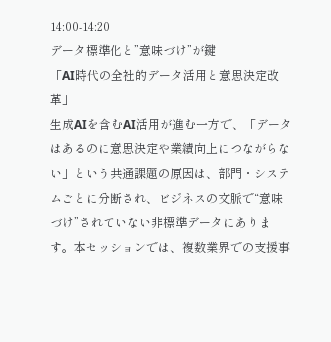14:00-14:20
データ標準化と”意味づけ”が鍵
「AI時代の全社的データ活用と意思決定改革」
生成AIを含むAI活用が進む一方で、「データはあるのに意思決定や業績向上につながらない」という共通課題の原因は、部門・システムごとに分断され、ビジネスの文脈で“意味づけ”されていない非標準データにあります。本セッションでは、複数業界での支援事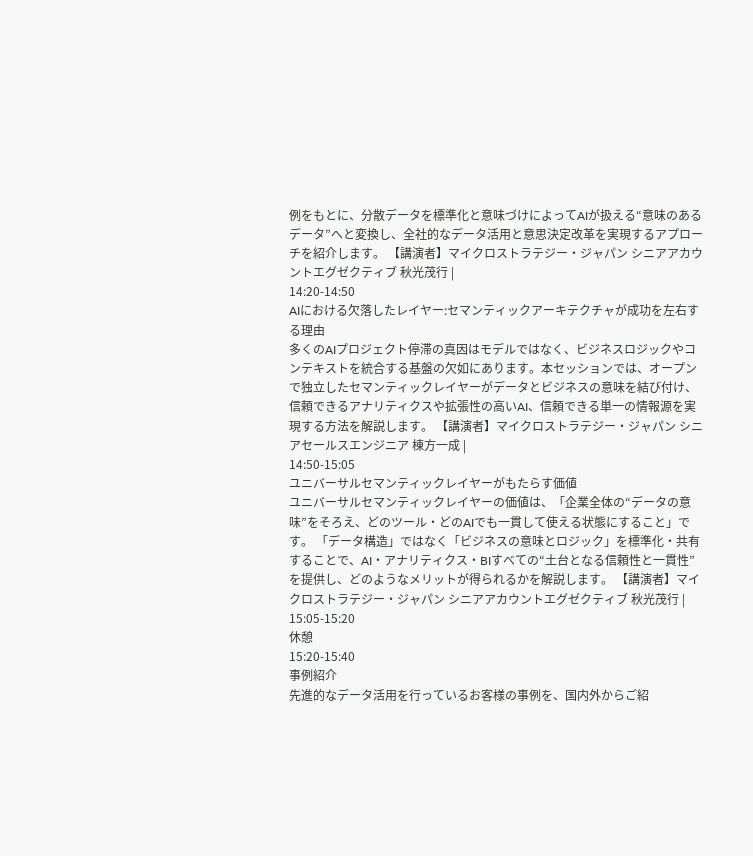例をもとに、分散データを標準化と意味づけによってAIが扱える“意味のあるデータ”へと変換し、全社的なデータ活用と意思決定改革を実現するアプローチを紹介します。 【講演者】マイクロストラテジー・ジャパン シニアアカウントエグゼクティブ 秋光茂行 |
14:20-14:50
AIにおける欠落したレイヤー:セマンティックアーキテクチャが成功を左右する理由
多くのAIプロジェクト停滞の真因はモデルではなく、ビジネスロジックやコンテキストを統合する基盤の欠如にあります。本セッションでは、オープンで独立したセマンティックレイヤーがデータとビジネスの意味を結び付け、信頼できるアナリティクスや拡張性の高いAI、信頼できる単一の情報源を実現する方法を解説します。 【講演者】マイクロストラテジー・ジャパン シニアセールスエンジニア 棟方一成 |
14:50-15:05
ユニバーサルセマンティックレイヤーがもたらす価値
ユニバーサルセマンティックレイヤーの価値は、「企業全体の“データの意味”をそろえ、どのツール・どのAIでも一貫して使える状態にすること」です。 「データ構造」ではなく「ビジネスの意味とロジック」を標準化・共有することで、AI・アナリティクス・BIすべての“土台となる信頼性と一貫性”を提供し、どのようなメリットが得られるかを解説します。 【講演者】マイクロストラテジー・ジャパン シニアアカウントエグゼクティブ 秋光茂行 |
15:05-15:20
休憩
15:20-15:40
事例紹介
先進的なデータ活用を行っているお客様の事例を、国内外からご紹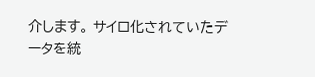介します。 サイロ化されていたデータを統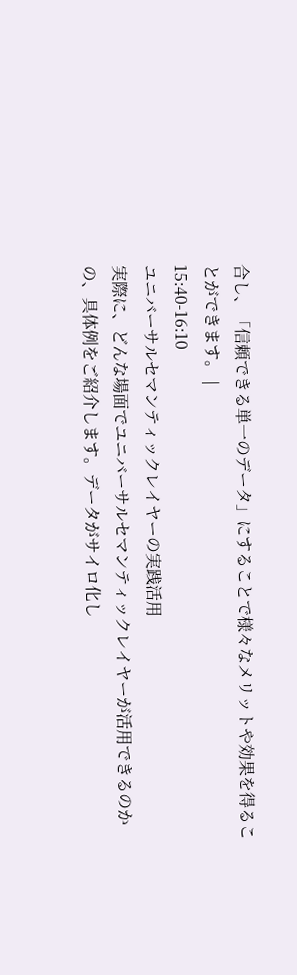合し、「信頼できる単一のデータ」にすることで様々なメリットや効果を得ることができます。 |
15:40-16:10
ユニバーサルセマンティックレイヤーの実践活用
実際に、どんな場面でユニバーサルセマンティックレイヤーが活用できるのかの、具体例をご紹介します。データがサイロ化し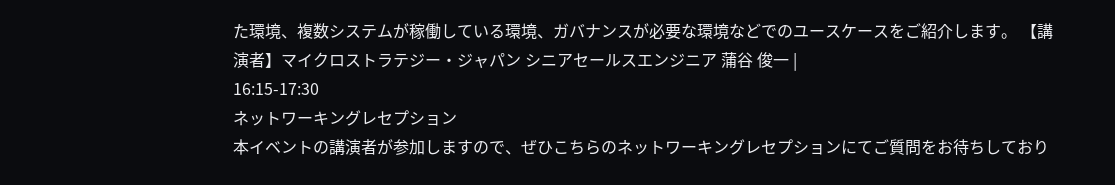た環境、複数システムが稼働している環境、ガバナンスが必要な環境などでのユースケースをご紹介します。 【講演者】マイクロストラテジー・ジャパン シニアセールスエンジニア 蒲谷 俊一 |
16:15-17:30
ネットワーキングレセプション
本イベントの講演者が参加しますので、ぜひこちらのネットワーキングレセプションにてご質問をお待ちしており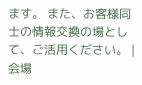ます。 また、お客様同士の情報交換の場として、ご活用ください。 |
会場